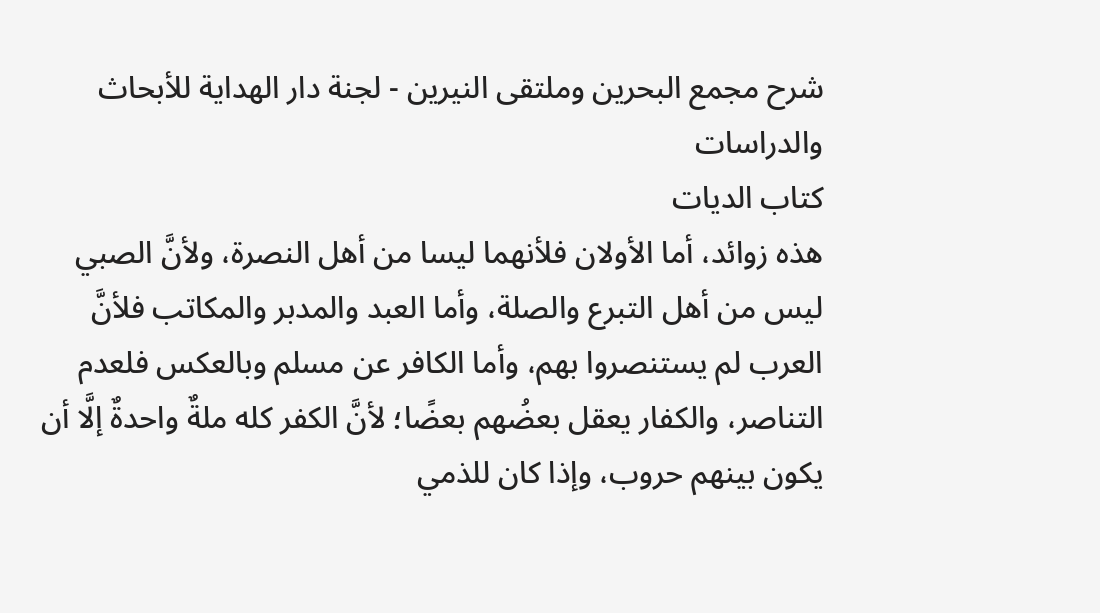شرح مجمع البحرين وملتقى النيرين - لجنة دار الهداية للأبحاث والدراسات
كتاب الديات
هذه زوائد، أما الأولان فلأنهما ليسا من أهل النصرة، ولأنَّ الصبي ليس من أهل التبرع والصلة، وأما العبد والمدبر والمكاتب فلأنَّ العرب لم يستنصروا بهم، وأما الكافر عن مسلم وبالعكس فلعدم التناصر، والكفار يعقل بعضُهم بعضًا؛ لأنَّ الكفر كله ملةٌ واحدةٌ إلَّا أن يكون بينهم حروب، وإذا كان للذمي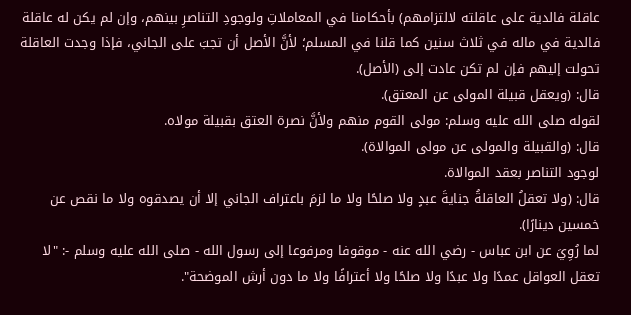عاقلة فالدية على عاقلته لالتزامهم) بأحكامنا في المعاملاتِ ولوجودِ التناصرِ بينهم، وإن لم يكن له عاقلة فالدية في ماله في ثلاث سنين كما قلنا في المسلم؛ لأنَّ الأصل أن تجبَ على الجاني، فإذا وجدت العاقلة تحولت إليهم فإن لم تكن عادت إلى (الأصل).
قال: (ويعقل قبيلة المولى عن المعتق).
لقوله صلى الله عليه وسلم: مولى القوم منهم ولأنَّ نصرة العتق بقبيلة مولاه.
قال: (والقبيلة والمولى عن مولى الموالاة).
لوجود التناصر بعقد الموالاة.
قال: (ولا تعقلُ العاقلةُ جنايةَ عبدٍ ولا صلحًا ولا ما لزمَ باعتراف الجاني إلا أن يصدقوه ولا ما نقص عن خمسين دينارًا).
لما رُوِيَ عن ابن عباس - رضي الله عنه - موقوفا ومرفوعا إلى رسول الله - صلى الله عليه وسلم -: "لا تعقل العواقل عمدًا ولا عبدًا ولا صلحًا ولا أعترافًا ولا ما دون أرش الموضحة".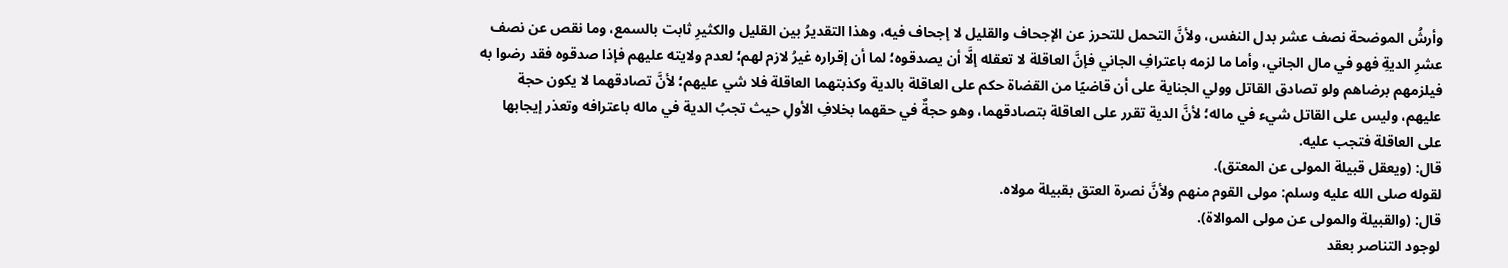وأرشُ الموضحة نصف عشر بدل النفس، ولأنَّ التحمل للتحرز عن الإجحاف والقليل لا إجحاف فيه، وهذا التقديرُ بين القليل والكثيرِ ثابت بالسمع، وما نقص عن نصف عشرِ الديةِ فهو في مال الجاني، وأما ما لزمه باعترافِ الجاني فإنَّ العاقلة لا تعقله إلَّا أن يصدقوه؛ لما أن إقراره غيرُ لازم لهم؛ لعدم ولايته عليهم فإذا صدقوه فقد رضوا به فيلزمهم برضاهم ولو تصادق القاتل وولي الجناية على أن قاضيًا من القضاة حكم على العاقلة بالدية وكذبتهما العاقلة فلا شي عليهم؛ لأنَّ تصادقهما لا يكون حجة عليهم، وليس على القاتل شيء في ماله؛ لأنَّ الدية تقرر على العاقلة بتصادقهما، وهو حجةٌ في حقهما بخلافِ الأولِ حيث تجبُ الدية في ماله باعترافه وتعذر إيجابها على العاقلة فتجب عليه.
قال: (ويعقل قبيلة المولى عن المعتق).
لقوله صلى الله عليه وسلم: مولى القوم منهم ولأنَّ نصرة العتق بقبيلة مولاه.
قال: (والقبيلة والمولى عن مولى الموالاة).
لوجود التناصر بعقد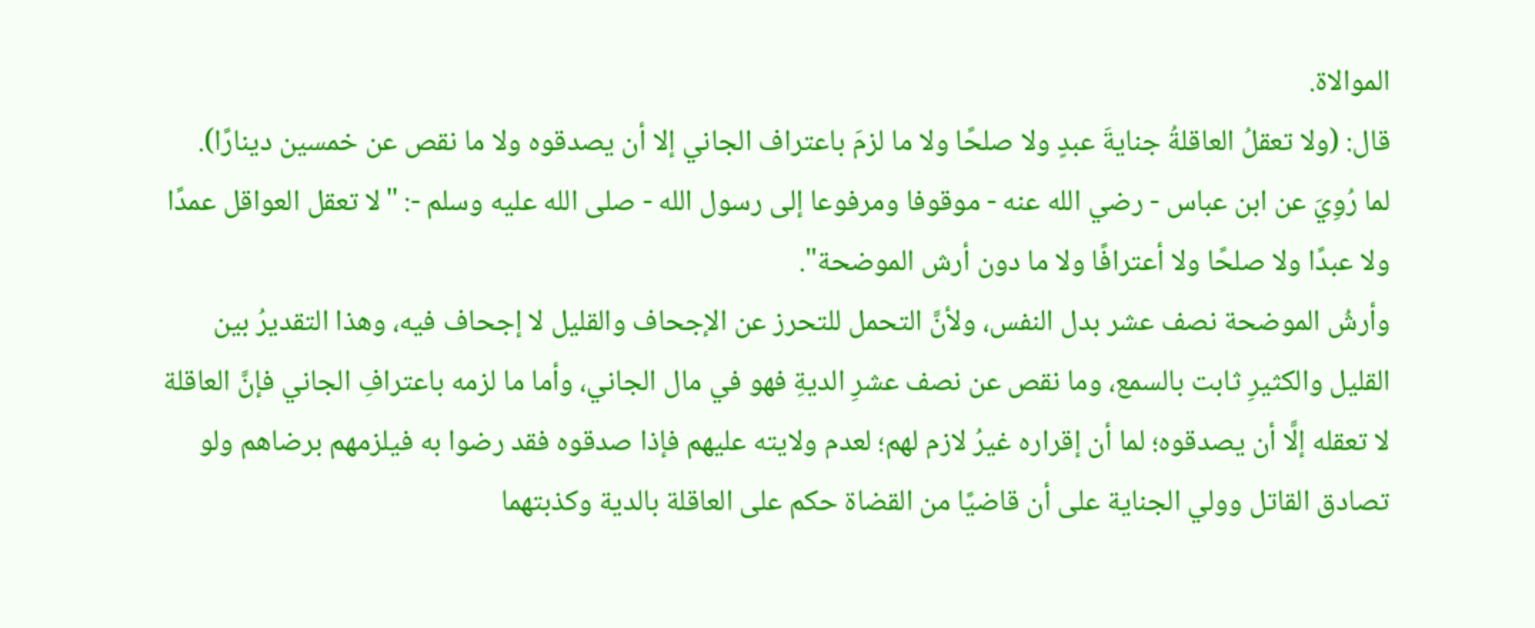الموالاة.
قال: (ولا تعقلُ العاقلةُ جنايةَ عبدٍ ولا صلحًا ولا ما لزمَ باعتراف الجاني إلا أن يصدقوه ولا ما نقص عن خمسين دينارًا).
لما رُوِيَ عن ابن عباس - رضي الله عنه - موقوفا ومرفوعا إلى رسول الله - صلى الله عليه وسلم -: "لا تعقل العواقل عمدًا ولا عبدًا ولا صلحًا ولا أعترافًا ولا ما دون أرش الموضحة".
وأرشُ الموضحة نصف عشر بدل النفس، ولأنَّ التحمل للتحرز عن الإجحاف والقليل لا إجحاف فيه، وهذا التقديرُ بين القليل والكثيرِ ثابت بالسمع، وما نقص عن نصف عشرِ الديةِ فهو في مال الجاني، وأما ما لزمه باعترافِ الجاني فإنَّ العاقلة لا تعقله إلَّا أن يصدقوه؛ لما أن إقراره غيرُ لازم لهم؛ لعدم ولايته عليهم فإذا صدقوه فقد رضوا به فيلزمهم برضاهم ولو تصادق القاتل وولي الجناية على أن قاضيًا من القضاة حكم على العاقلة بالدية وكذبتهما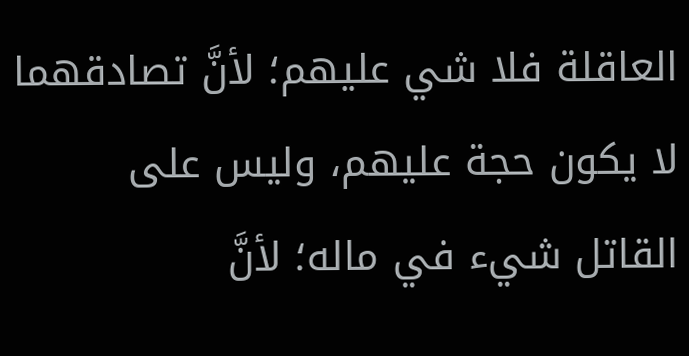العاقلة فلا شي عليهم؛ لأنَّ تصادقهما لا يكون حجة عليهم، وليس على القاتل شيء في ماله؛ لأنَّ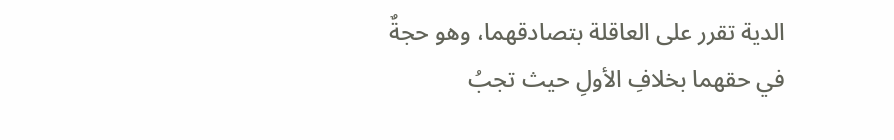الدية تقرر على العاقلة بتصادقهما، وهو حجةٌ في حقهما بخلافِ الأولِ حيث تجبُ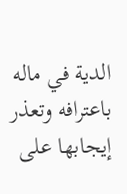الدية في ماله باعترافه وتعذر إيجابها على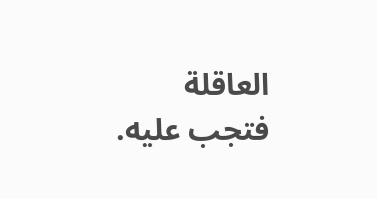العاقلة فتجب عليه.